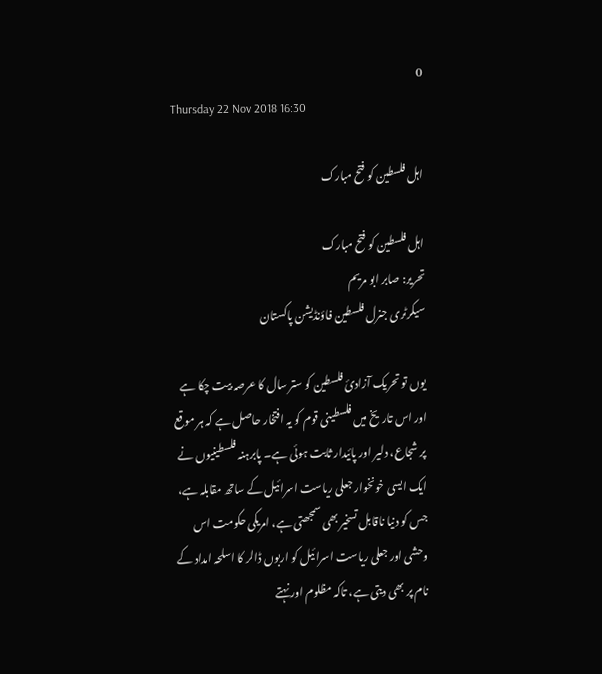0
Thursday 22 Nov 2018 16:30

اہل فلسطین کو فتح مبارک

اہل فلسطین کو فتح مبارک
تحریر: صابر ابو مریم
سیکرٹری جنرل فلسطین فاؤنڈیشن پاکستان

یوں تو تحریک آزادئ فلسطین کو ستر سال کا عرصہ بیت چکا ہے اور اس تاریخ میں فلسطینی قوم کو یہ افتخار حاصل ہے کہ ہر موقع پر شجاع، دلیر اور پائیدار ثابت ہوئی ہے۔ پابرہنہ فلسطینیوں نے ایک ایسی خونخوار جعلی ریاست اسرائیل کے ساتھ مقابلہ ہے، جس کو دنیا ناقابل تسخیر بھی سمجھتی ہے، امریکی حکومت اس وحشی اور جعلی ریاست اسرائیل کو اربوں ڈالر کا اسلحہ امداد کے نام پر بھی دیتی ہے، تاکہ مظلوم اور نہتے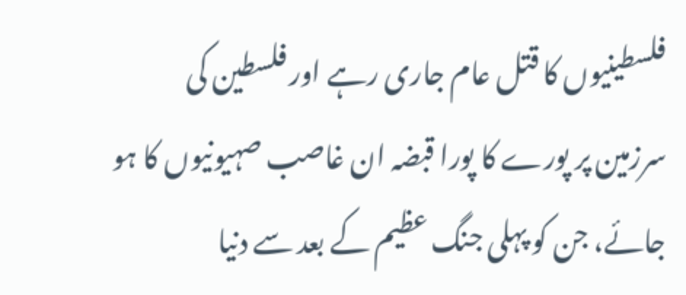فلسطینیوں کا قتل عام جاری رہے اور فلسطین کی سرزمین پر پورے کا پورا قبضہ ان غاصب صہیونیوں کا ہو جائے، جن کو پہلی جنگ عظیم کے بعد سے دنیا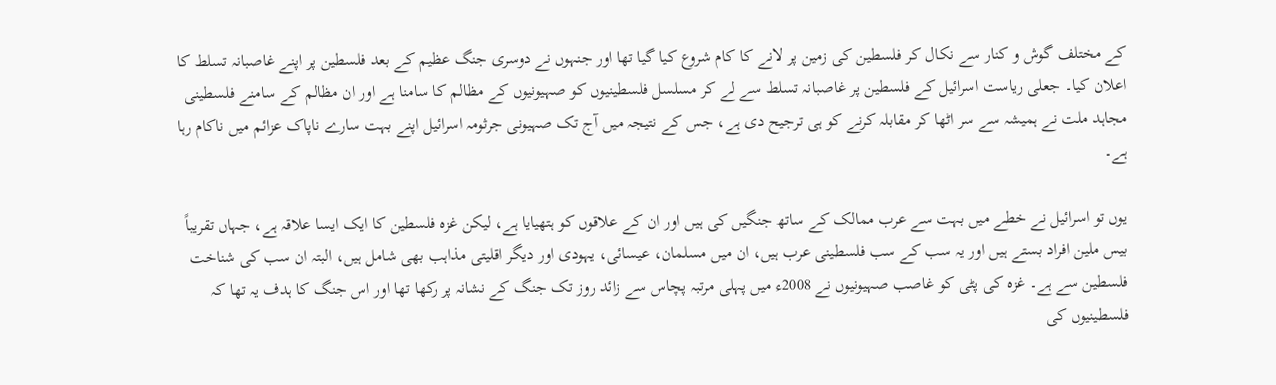کے مختلف گوش و کنار سے نکال کر فلسطین کی زمین پر لانے کا کام شروع کیا گیا تھا اور جنہوں نے دوسری جنگ عظیم کے بعد فلسطین پر اپنے غاصبانہ تسلط کا اعلان کیا۔ جعلی ریاست اسرائیل کے فلسطین پر غاصبانہ تسلط سے لے کر مسلسل فلسطینیوں کو صہیونیوں کے مظالم کا سامنا ہے اور ان مظالم کے سامنے فلسطینی مجاہد ملت نے ہمیشہ سے سر اٹھا کر مقابلہ کرنے کو ہی ترجیح دی ہے، جس کے نتیجہ میں آج تک صہیونی جرثومہ اسرائیل اپنے بہت سارے ناپاک عزائم میں ناکام رہا ہے۔

یوں تو اسرائیل نے خطے میں بہت سے عرب ممالک کے ساتھ جنگیں کی ہیں اور ان کے علاقوں کو ہتھیایا ہے، لیکن غزہ فلسطین کا ایک ایسا علاقہ ہے، جہاں تقریباً بیس ملین افراد بستے ہیں اور یہ سب کے سب فلسطینی عرب ہیں، ان میں مسلمان، عیسائی، یہودی اور دیگر اقلیتی مذاہب بھی شامل ہیں، البتہ ان سب کی شناخت فلسطین سے ہے۔ غزہ کی پٹی کو غاصب صہیونیوں نے 2008ء میں پہلی مرتبہ پچاس سے زائد روز تک جنگ کے نشانہ پر رکھا تھا اور اس جنگ کا ہدف یہ تھا کہ فلسطینیوں کی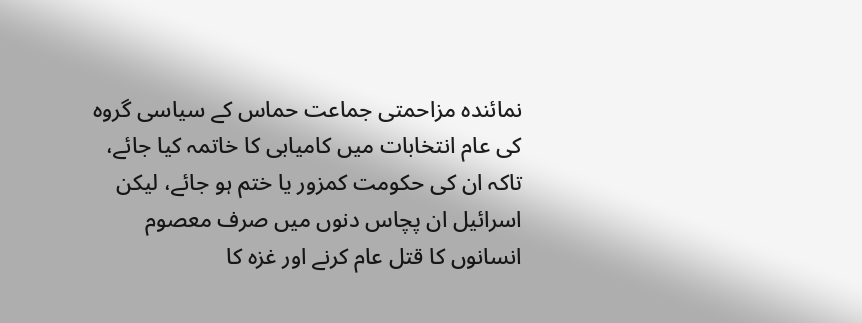نمائندہ مزاحمتی جماعت حماس کے سیاسی گروہ کی عام انتخابات میں کامیابی کا خاتمہ کیا جائے، تاکہ ان کی حکومت کمزور یا ختم ہو جائے، لیکن اسرائیل ان پچاس دنوں میں صرف معصوم انسانوں کا قتل عام کرنے اور غزہ کا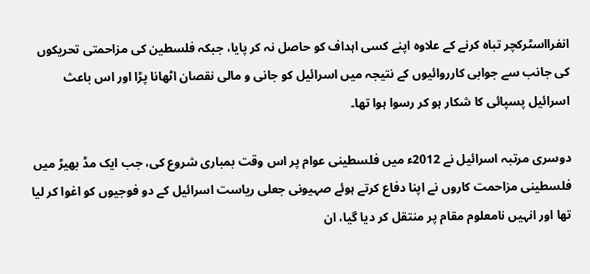انفرااسٹرکچر تباہ کرنے کے علاوہ اپنے کسی اہداف کو حاصل نہ کر پایا، جبکہ فلسطین کی مزاحمتی تحریکوں کی جانب سے جوابی کارروائیوں کے نتیجہ میں اسرائیل کو جانی و مالی نقصان اٹھانا پڑا اور اس باعث اسرائیل پسپائی کا شکار ہو کر رسوا ہوا تھا۔

دوسری مرتبہ اسرائیل نے 2012ء میں فلسطینی عوام پر اس وقت بمباری شروع کی، جب ایک مڈ بھیڑ میں فلسطینی مزاحمت کاروں نے اپنا دفاع کرتے ہوئے صہیونی جعلی ریاست اسرائیل کے دو فوجیوں کو اغوا کر لیا تھا اور انہیں نامعلوم مقام پر منتقل کر دیا گیا، ان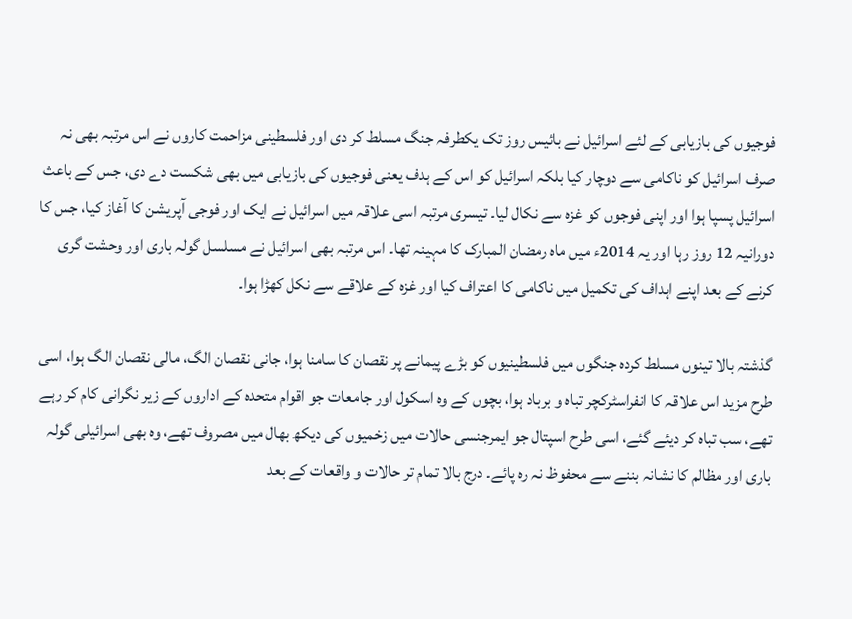فوجیوں کی بازیابی کے لئے اسرائیل نے بائیس روز تک یکطرفہ جنگ مسلط کر دی اور فلسطینی مزاحمت کاروں نے اس مرتبہ بھی نہ صرف اسرائیل کو ناکامی سے دوچار کیا بلکہ اسرائیل کو اس کے ہدف یعنی فوجیوں کی بازیابی میں بھی شکست دے دی، جس کے باعث اسرائیل پسپا ہوا اور اپنی فوجوں کو غزہ سے نکال لیا۔ تیسری مرتبہ اسی علاقہ میں اسرائیل نے ایک اور فوجی آپریشن کا آغاز کیا، جس کا دورانیہ 12 روز رہا اور یہ 2014ء میں ماہ رمضان المبارک کا مہینہ تھا۔ اس مرتبہ بھی اسرائیل نے مسلسل گولہ باری اور وحشت گری کرنے کے بعد اپنے اہداف کی تکمیل میں ناکامی کا اعتراف کیا اور غزہ کے علاقے سے نکل کھڑا ہوا۔

گذشتہ بالا تینوں مسلط کردہ جنگوں میں فلسطینیوں کو بڑے پیمانے پر نقصان کا سامنا ہوا، جانی نقصان الگ، مالی نقصان الگ ہوا، اسی طرح مزید اس علاقہ کا انفراسٹرکچر تباہ و برباد ہوا، بچوں کے وہ اسکول اور جامعات جو اقوام متحدہ کے اداروں کے زیر نگرانی کام کر رہے تھے، سب تباہ کر دیئے گئے، اسی طرح اسپتال جو ایمرجنسی حالات میں زخمیوں کی دیکھ بھال میں مصروف تھے، وہ بھی اسرائیلی گولہ باری اور مظالم کا نشانہ بننے سے محفوظ نہ رہ پائے۔ درج بالا تمام تر حالات و واقعات کے بعد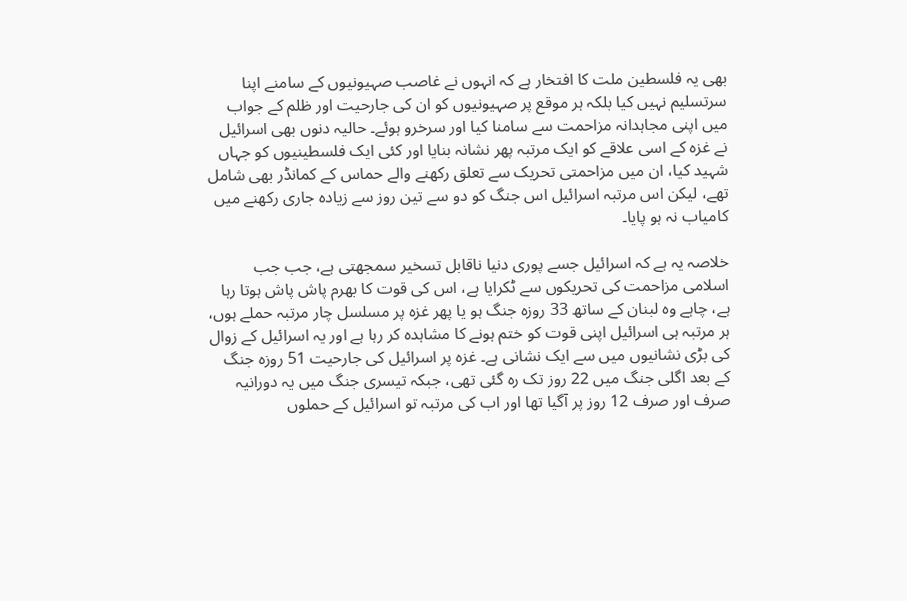بھی یہ فلسطین ملت کا افتخار ہے کہ انہوں نے غاصب صہیونیوں کے سامنے اپنا سرتسلیم نہیں کیا بلکہ ہر موقع پر صہیونیوں کو ان کی جارحیت اور ظلم کے جواب میں اپنی مجاہدانہ مزاحمت سے سامنا کیا اور سرخرو ہوئے۔ حالیہ دنوں بھی اسرائیل نے غزہ کے اسی علاقے کو ایک مرتبہ پھر نشانہ بنایا اور کئی ایک فلسطینیوں کو جہاں شہید کیا، ان میں مزاحمتی تحریک سے تعلق رکھنے والے حماس کے کمانڈر بھی شامل تھے، لیکن اس مرتبہ اسرائیل اس جنگ کو دو سے تین روز سے زیادہ جاری رکھنے میں کامیاب نہ ہو پایا۔

خلاصہ یہ ہے کہ اسرائیل جسے پوری دنیا ناقابل تسخیر سمجھتی ہے، جب جب اسلامی مزاحمت کی تحریکوں سے ٹکرایا ہے، اس کی قوت کا بھرم پاش پاش ہوتا رہا ہے، چاہے وہ لبنان کے ساتھ 33 روزہ جنگ ہو یا پھر غزہ پر مسلسل چار مرتبہ حملے ہوں، ہر مرتبہ ہی اسرائیل اپنی قوت کو ختم ہونے کا مشاہدہ کر رہا ہے اور یہ اسرائیل کے زوال کی بڑی نشانیوں میں سے ایک نشانی ہے۔ غزہ پر اسرائیل کی جارحیت 51 روزہ جنگ کے بعد اگلی جنگ میں 22 روز تک رہ گئی تھی، جبکہ تیسری جنگ میں یہ دورانیہ صرف اور صرف 12 روز پر آگیا تھا اور اب کی مرتبہ تو اسرائیل کے حملوں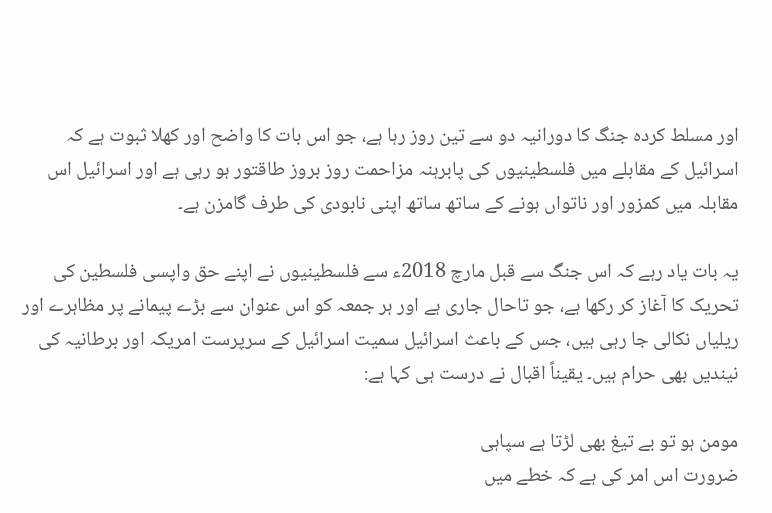اور مسلط کردہ جنگ کا دورانیہ دو سے تین روز رہا ہے، جو اس بات کا واضح اور کھلا ثبوت ہے کہ اسرائیل کے مقابلے میں فلسطینیوں کی پابرہنہ مزاحمت روز بروز طاقتور ہو رہی ہے اور اسرائیل اس مقابلہ میں کمزور اور ناتواں ہونے کے ساتھ ساتھ اپنی نابودی کی طرف گامزن ہے۔

یہ بات یاد رہے کہ اس جنگ سے قبل مارچ 2018ء سے فلسطینیوں نے اپنے حق واپسی فلسطین کی تحریک کا آغاز کر رکھا ہے، جو تاحال جاری ہے اور ہر جمعہ کو اس عنوان سے بڑے پیمانے پر مظاہرے اور ریلیاں نکالی جا رہی ہیں، جس کے باعث اسرائیل سمیت اسرائیل کے سرپرست امریکہ اور برطانیہ کی نیندیں بھی حرام ہیں۔ یقیناً اقبال نے درست ہی کہا ہے:

مومن ہو تو بے تیغ بھی لڑتا ہے سپاہی
ضرورت اس امر کی ہے کہ خطے میں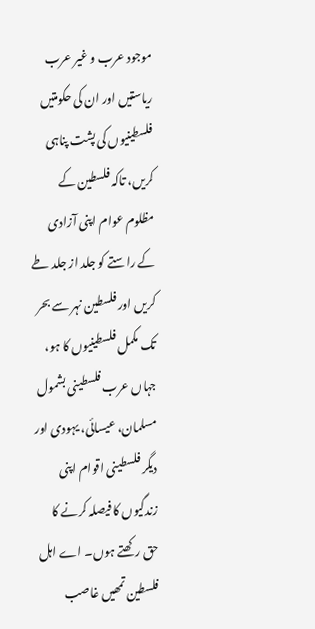موجود عرب و غیر عرب ریاستیں اور ان کی حکومتیں فلسطینیوں کی پشت پناہی کریں، تاکہ فلسطین کے مظلوم عوام اپنی آزادی کے راستے کو جلد از جلد طے کریں اور فلسطین نہر سے بحر تک مکمل فلسطینیوں کا ہو، جہاں عرب فلسطینی بشمول مسلمان، عیسائی، یہودی اور دیگر فلسطینی اقوام اپنی زندگیوں کا فیصلہ کرنے کا حق رکھتے ہوں۔ اے اہل فلسطین تمھیں غاصب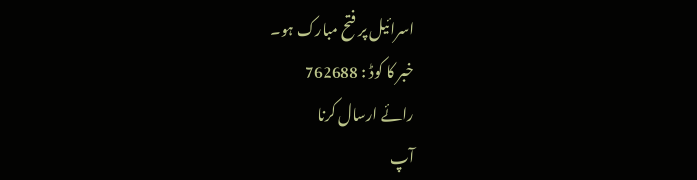اسرائیل پر فتح مبارک ہو۔
خبر کا کوڈ : 762688
رائے ارسال کرنا
آپ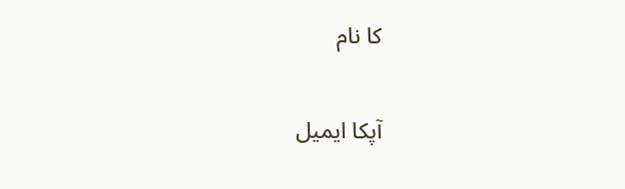کا نام

آپکا ایمیل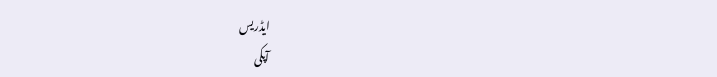ایڈریس
آپکی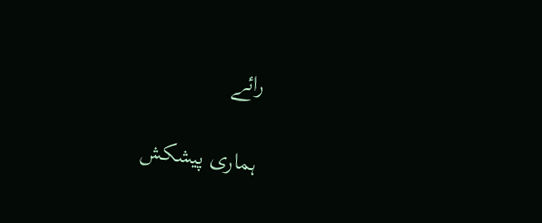رائے

ہماری پیشکش